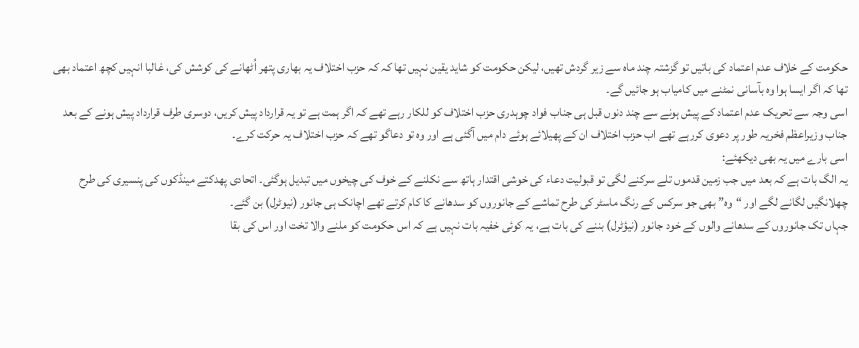حکومت کے خلاف عدم اعتماد کی باتیں تو گزشتہ چند ماہ سے زیر گردش تھیں، لیکن حکومت کو شاید یقین نہیں تھا کہ کہ حزب اختلاف یہ بھاری پتھر اُٹھانے کی کوشش کی، غالبا انہیں کچھ اعتماد بھی تھا کہ اگر ایسا ہوا وہ بآسانی نمٹنے میں کامیاب ہو جائیں گے۔
اسی وجہ سے تحریک عدم اعتماد کے پیش ہونے سے چند دنوں قبل ہی جناب فواد چوہدری حزب اختلاف کو للکار رہے تھے کہ اگر ہمت ہے تو یہ قرارداد پیش کریں، دوسری طرف قرارداد پیش ہونے کے بعد جناب وزیراعظم فخریہ طور پر دعوی کررہے تھے اب حزب اختلاف ان کے پھیلائے ہوئے دام میں آگئی ہے اور وہ تو دعاگو تھے کہ حزب اختلاف یہ حرکت کرے۔
اسی بارے میں یہ بھی دیکھئے:
یہ الگ بات ہے کہ بعد میں جب زمین قدموں تلے سرکنے لگی تو قبولیت دعاء کی خوشی اقتدار ہاتھ سے نکلنے کے خوف کی چیخوں میں تبدیل ہوگئی۔ اتحادی پھدکتے مینڈکوں کی پنسیری کی طرح چھلانگیں لگانے لگے اور “وہ” بھی جو سرکس کے رنگ ماسٹر کی طرح تماشے کے جانوروں کو سدھانے کا کام کرتے تھے اچانک ہی جانور (نیوٹرل) بن گئے۔
جہاں تک جانوروں کے سدھانے والوں کے خود جانور (نیؤٹرل) بننے کی بات ہے، یہ کوئی خفیہ بات نہیں ہے کہ اس حکومت کو ملنے والا تخت اور اس کی بقا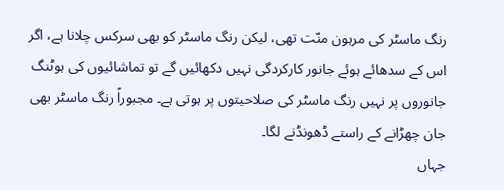رنگ ماسٹر کی مرہون منّت تھی، لیکن رنگ ماسٹر کو بھی سرکس چلانا ہے، اگر اس کے سدھائے ہوئے جانور کارکردگی نہیں دکھائیں گے تو تماشائیوں کی ہوٹنگ جانوروں پر نہیں رنگ ماسٹر کی صلاحیتوں پر ہوتی ہے۔ مجبوراً رنگ ماسٹر بھی جان چھڑانے کے راستے ڈھونڈنے لگا۔
جہاں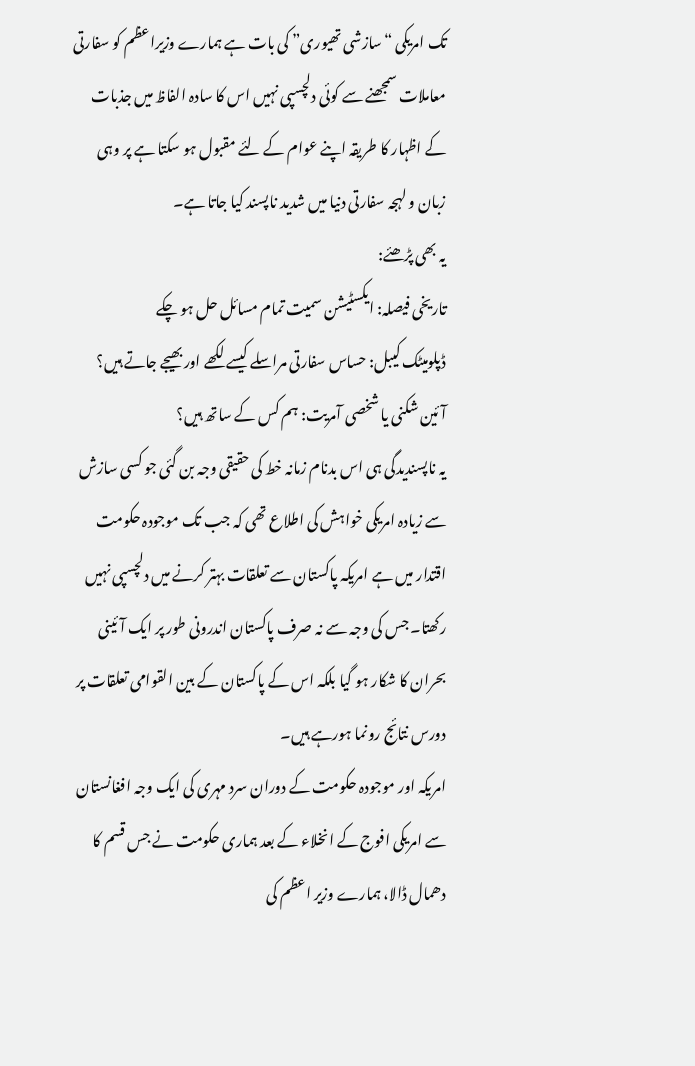تک امریکی “سازشی تھیوری” کی بات ہے ہمارے وزیراعظم کو سفارتی معاملات سمجھنے سے کوئی دلچسپی نہیں اس کا سادہ الفاظ میں جذبات کے اظہار کا طریقہ اپنے عوام کے لئے مقبول ہو سکتا ہے پر وہی زبان و لہجہ سفارتی دنیا میں شدید ناپسند کیا جاتا ہے۔
یہ بھی پڑھئے:
تاریخی فیصلہ: ایکسٹیشن سمیت تمام مسائل حل ہو چکے
ڈپلومیٹک کیبل: حساس سفارتی مراسلے کیسے لکھے اور بھیجے جاتے ہیں؟
آئین شکنی یا شخصی آمریت: ہم کس کے ساتھ ہیں؟
یہ ناپسندیدگی ہی اس بدنام زمانہ خط کی حقیقی وجہ بن گئی جو کسی سازش سے زیادہ امریکی خواہش کی اطلاع تھی کہ جب تک موجودہ حکومت اقتدار میں ہے امریکہ پاکستان سے تعلقات بہتر کرنے میں دلچسپی نہیں رکھتا۔ جس کی وجہ سے نہ صرف پاکستان اندرونی طور پر ایک آئینی بحران کا شکار ہو گیا بلکہ اس کے پاکستان کے بین القوامی تعلقات پر دورس نتائج رونما ہورہے ہیں۔
امریکہ اور موجودہ حکومت کے دوران سرد مہری کی ایک وجہ افغانستان سے امریکی افوج کے انخلاء کے بعد ہماری حکومت نے جس قسم کا دھمال ڈالا، ہمارے وزیر اعظم کی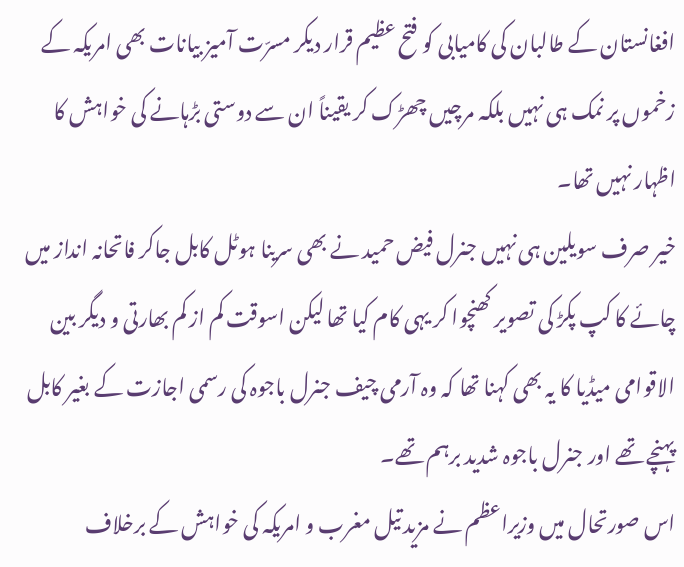افغانستان کے طالبان کی کامیابی کو فتح عظیم قرار دیکر مسرّت آمیز بیانات بھی امریکہ کے زخموں پر نمک ہی نہیں بلکہ مرچیں چھڑک کر یقیناً ان سے دوستی بڑہانے کی خواہش کا اظہار نہیں تھا۔
خیر صرف سویلین ہی نہیں جنرل فیض حمید نے بھی سرینا ہوٹل کابل جاکر فاتحانہ انداز میں چائے کا کپ پکڑ کی تصویر کھنچوا کر یہی کام کیا تھا لیکن اسوقت کم از کم بھارتی و دیگر بین الاقوامی میڈیا کا یہ بھی کہنا تھا کہ وہ آرمی چیف جنرل باجوہ کی رسمی اجازت کے بغیر کابل پہنچے تھے اور جنرل باجوہ شدید برہم تھے۔
اس صورتحال میں وزیراعظم نے مزید تیل مغرب و امریکہ کی خواہش کے برخلاف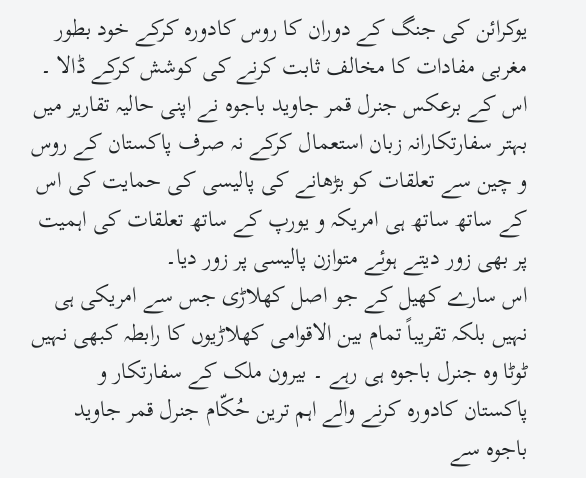یوکرائن کی جنگ کے دوران کا روس کادورہ کرکے خود بطور مغربی مفادات کا مخالف ثابت کرنے کی کوشش کرکے ڈالا ۔
اس کے برعکس جنرل قمر جاوید باجوہ نے اپنی حالیہ تقاریر میں بہتر سفارتکارانہ زبان استعمال کرکے نہ صرف پاکستان کے روس و چین سے تعلقات کو بڑھانے کی پالیسی کی حمایت کی اس کے ساتھ ساتھ ہی امریکہ و یورپ کے ساتھ تعلقات کی اہمیت پر بھی زور دیتے ہوئے متوازن پالیسی پر زور دیا۔
اس سارے کھیل کے جو اصل کھلاڑی جس سے امریکی ہی نہیں بلکہ تقریباً تمام بین الاقوامی کھلاڑیوں کا رابطہ کبھی نہیں ٹوٹا وہ جنرل باجوہ ہی رہے ۔ بیرون ملک کے سفارتکار و پاکستان کادورہ کرنے والے اہم ترین حُکّام جنرل قمر جاوید باجوہ سے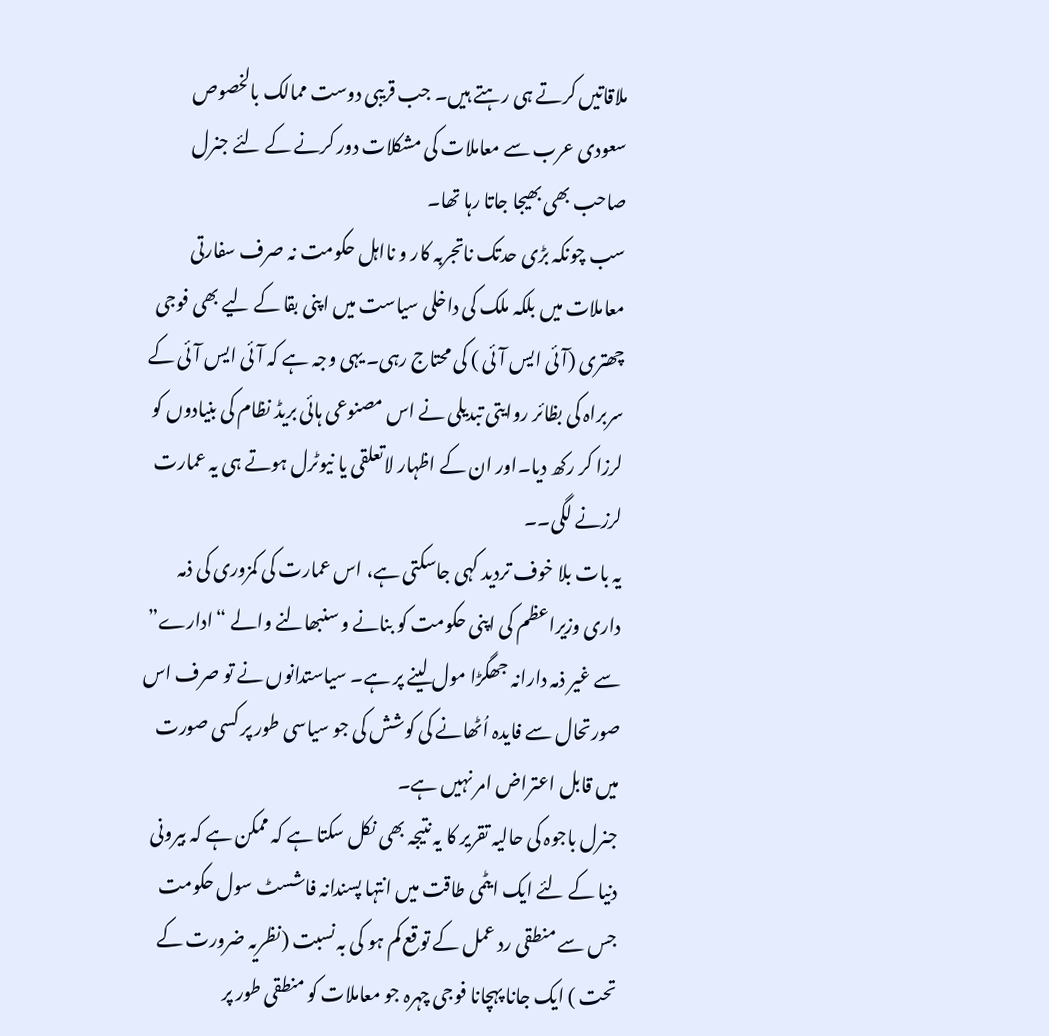ملاقاتیں کرتے ہی رہتے ہیں۔ جب قریبی دوست ممالک بالخصوص سعودی عرب سے معاملات کی مشکلات دور کرنے کے لئے جنرل صاحب بھی بھیجا جاتا رہا تھا۔
سب چونکہ بڑی حدتک ناتجربہ کار و نااہل حکومت نہ صرف سفارتی معاملات میں بلکہ ملک کی داخلی سیاست میں اپنی بقا کے لیے بھی فوجی چھتری (آئی ایس آئی ) کی محتاج رہی۔ یہی وجہ ہے کہ آئی ایس آئی کے سربراہ کی بظائر روایتی تبدیلی نے اس مصنوعی ہائی بریڈ نظام کی بنیادوں کو لرزا کر رکھ دیا۔اور ان کے اظہار لاتعلقی یا نیوٹرل ہوتے ہی یہ عمارت لرزنے لگی۔۔
یہ بات بلا خوف تردید کہی جاسکتی ہے، اس عمارت کی کمزوری کی ذمہ داری وزیراعظم کی اپنی حکومت کو بنانے و سنبھالنے والے “ادارے” سے غیر ذمہ دارانہ جھگڑا مول لینے پر ہے۔ سیاستدانوں نے تو صرف اس صورتحال سے فایدہ اُٹھانے کی کوشش کی جو سیاسی طور پر کسی صورت میں قابل اعتراض امر نہیں ہے۔
جنرل باجوہ کی حالیہ تقریر کا یہ نتیجہ بھی نکل سکتا ہے کہ ممکن ہے کہ بیرونی دنیا کے لئے ایک ایٹمی طاقت میں انتہا پسندانہ فاشسٹ سول حکومت جس سے منطقی رد عمل کے توقع کم ہو کی بہ نسبت (نظریہ ضرورت کے تحت ) ایک جانا پہچانا فوجی چہرہ جو معاملات کو منطقی طور پر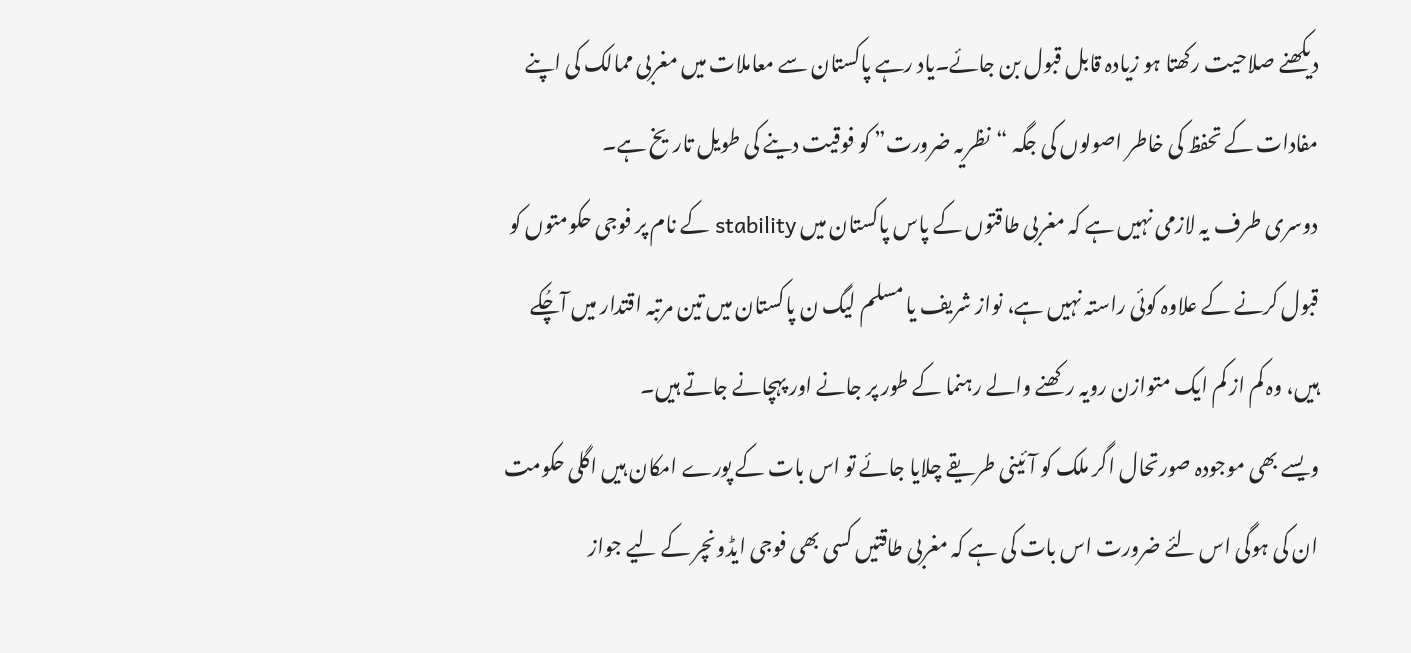دیکھنے صلاحیت رکھتا ہو زیادہ قابل قبول بن جائے۔یاد رہے پاکستان سے معاملات میں مغربی ممالک کی اپنے مفادات کے تحفظ کی خاطر اصولوں کی جگہ “نظریہ ضرورت” کو فوقیت دینے کی طویل تاریخ ہے۔
دوسری طرف یہ لازمی نہیں ہے کہ مغربی طاقتوں کے پاس پاکستان میں stability کے نام پر فوجی حکومتوں کو قبول کرنے کے علاوہ کوئی راستہ نہیں ہے، نواز شریف یا مسلم لیگ ن پاکستان میں تین مرتبہ اقتدار میں آچُکے ہیں، وہ کم از کم ایک متوازن رویہ رکھنے والے رہنما کے طور پر جانے اور پہچانے جاتے ہیں۔
ویسے بھی موجودہ صورتحال اگر ملک کو آئینی طریقے چلایا جائے تو اس بات کے پورے امکان ہیں اگلی حکومت ان کی ہوگی اس لئے ضرورت اس بات کی ہے کہ مغربی طاقتیں کسی بھی فوجی ایڈونچر کے لیے جواز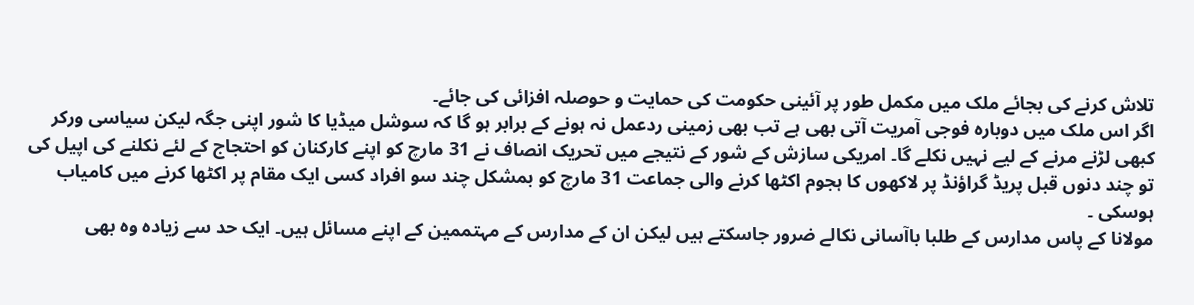تلاش کرنے کی بجائے ملک میں مکمل طور پر آئینی حکومت کی حمایت و حوصلہ افزائی کی جائے۔
اگر اس ملک میں دوبارہ فوجی آمریت آتی بھی ہے تب بھی زمینی ردعمل نہ ہونے کے برابر ہو گا کہ سوشل میڈیا کا شور اپنی جگہ لیکن سیاسی ورکر کبھی لڑنے مرنے کے لیے نہیں نکلے گا۔ امریکی سازش کے شور کے نتیجے میں تحریک انصاف نے 31 مارچ کو اپنے کارکنان کو احتجاج کے لئے نکلنے کی اپیل کی تو چند دنوں قبل پریڈ گراؤنڈ پر لاکھوں کا ہجوم اکٹھا کرنے والی جماعت 31 مارچ کو بمشکل چند سو افراد کسی ایک مقام پر اکٹھا کرنے میں کامیاب ہوسکی ۔
مولانا کے پاس مدارس کے طلبا باآسانی نکالے ضرور جاسکتے ہیں لیکن ان کے مدارس کے مہتممین کے اپنے مسائل ہیں۔ ایک حد سے زیادہ وہ بھی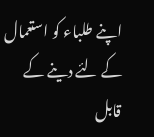اپنے طلباء کو استعمال کے لئے دینے کے قابل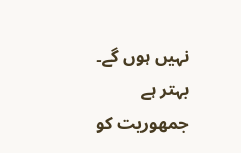نہیں ہوں گے۔
بہتر ہے جمھوریت کو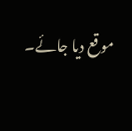موقع دیا جائے۔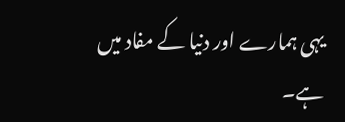یہی ہمارے اور دنیا کے مفاد میں ہے۔